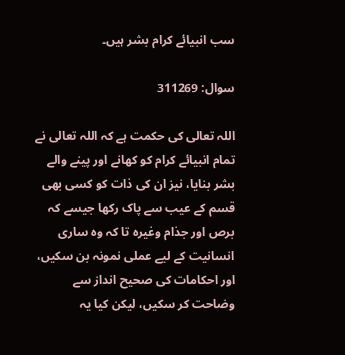سب انبیائے کرام بشر ہیں۔

سوال: 311269

اللہ تعالی کی حکمت ہے کہ اللہ تعالی نے تمام انبیائے کرام کو کھانے اور پینے والے بشر بنایا، نیز ان کی ذات کو کسی بھی قسم کے عیب سے پاک رکھا جیسے کہ برص اور جذام وغیرہ تا کہ وہ ساری انسانیت کے لیے عملی نمونہ بن سکیں، اور احکامات کی صحیح انداز سے وضاحت کر سکیں، لیکن کیا یہ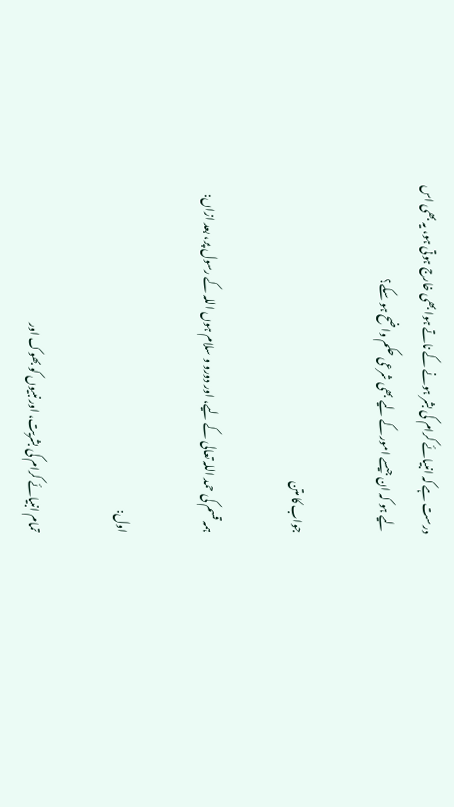درست ہے کہ انبیائے کرام کی بشر ہونے کے ناتے ہوا بھی خارج ہوتی ہو، یہ بھی اس لیے ہو کہ ان جیسے امور کے لیے بھی شرعی حکم واضح ہو سکے؟

جواب کا متن

ہمہ قسم کی حمد اللہ تعالی کے لیے، اور دورو و سلام ہوں اللہ کے رسول پر، بعد ازاں:

اول:

تمام انبیائے کرام کی بشریت، اور نبیوں کو بھوک اور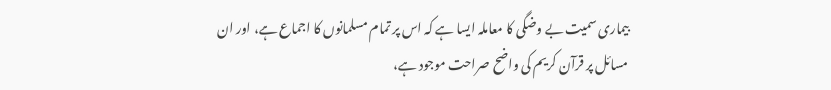بیماری سمیت بے وضگی کا معاملہ ایسا ہے کہ اس پر تمام مسلمانوں کا اجماع ہے، اور ان مسائل پر قرآن کریم کی واضح صراحت موجود ہے،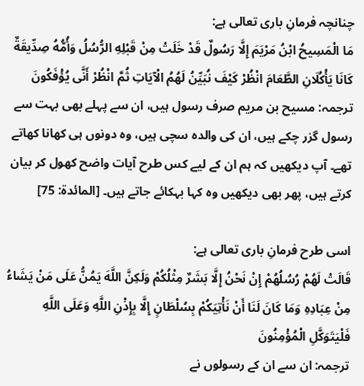چنانچہ فرمانِ باری تعالی ہے:
مَا الْمَسِيحُ ابْنُ مَرْيَمَ إِلَّا رَسُولٌ قَدْ خَلَتْ مِنْ قَبْلِهِ الرُّسُلُ وَأُمُّهُ صِدِّيقَةٌ كَانَا يَأْكُلَانِ الطَّعَامَ انْظُرْ كَيْفَ نُبَيِّنُ لَهُمُ الْآيَاتِ ثُمَّ انْظُرْ أَنَّى يُؤْفَكُونَ
ترجمہ: مسیح بن مریم صرف رسول ہیں، ان سے پہلے بھی بہت سے رسول گزر چکے ہیں، ان کی والدہ سچی ہیں، وہ دونوں ہی کھانا کھاتے تھے۔ آپ دیکھیں کہ ہم ان کے لیے کس طرح آیات واضح کھول کر بیان کرتے ہیں، پھر بھی دیکھیں وہ کہا بہکائے جاتے ہیں۔ [المائدۃ: 75]

اسی طرح فرمانِ باری تعالی ہے:
قَالَتْ لَهُمْ رُسُلُهُمْ إِنْ نَحْنُ إِلَّا بَشَرٌ مِثْلُكُمْ وَلَكِنَّ اللَّهَ يَمُنُّ عَلَى مَنْ يَشَاءُ مِنْ عِبَادِهِ وَمَا كَانَ لَنَا أَنْ نَأْتِيَكُمْ بِسُلْطَانٍ إِلَّا بِإِذْنِ اللَّهِ وَعَلَى اللَّهِ فَلْيَتَوَكَّلِ الْمُؤْمِنُونَ
ترجمہ: ان سے ان کے رسولوں نے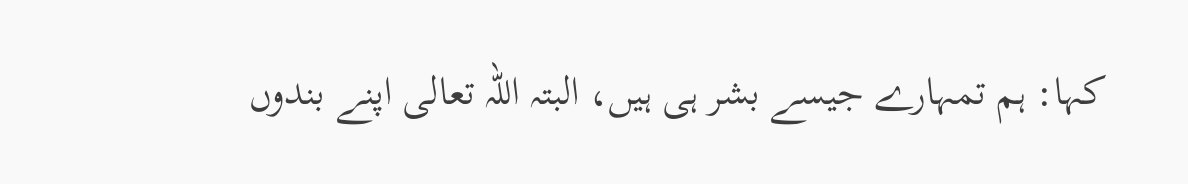کہا: ہم تمہارے جیسے بشر ہی ہیں، البتہ اللہ تعالی اپنے بندوں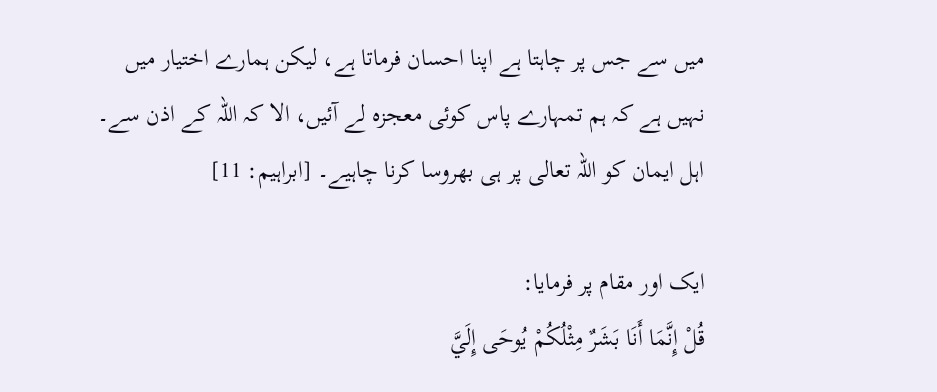میں سے جس پر چاہتا ہے اپنا احسان فرماتا ہے، لیکن ہمارے اختیار میں نہیں ہے کہ ہم تمہارے پاس کوئی معجزہ لے آئیں، الا کہ اللہ کے اذن سے۔ اہل ایمان کو اللہ تعالی پر ہی بھروسا کرنا چاہیے۔ [ابراہیم: 11]

ایک اور مقام پر فرمایا:
قُلْ إِنَّمَا أَنَا بَشَرٌ مِثْلُكُمْ يُوحَى إِلَيَّ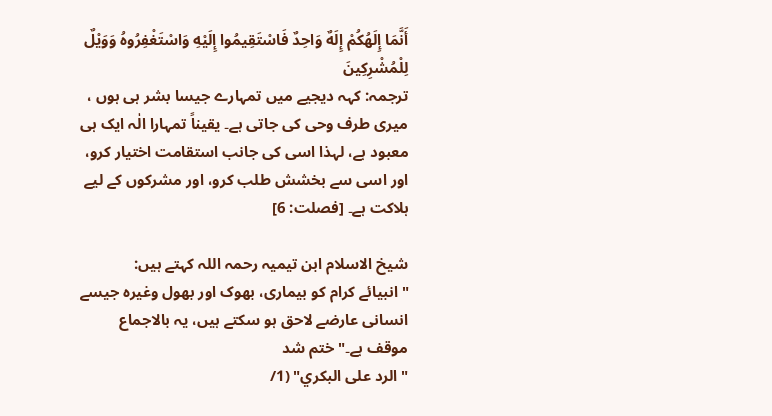أَنَّمَا إِلَهُكُمْ إِلَهٌ وَاحِدٌ فَاسْتَقِيمُوا إِلَيْهِ وَاسْتَغْفِرُوهُ وَوَيْلٌ لِلْمُشْرِكِينَ
ترجمہ: کہہ دیجیے میں تمہارے جیسا بشر ہی ہوں ، میری طرف وحی کی جاتی ہے۔ یقیناً تمہارا الٰہ ایک ہی معبود ہے، لہذا اسی کی جانب استقامت اختیار کرو، اور اسی سے بخشش طلب کرو، اور مشرکوں کے لیے ہلاکت ہے۔ [فصلت: 6]

شیخ الاسلام ابن تیمیہ رحمہ اللہ کہتے ہیں:
"انبیائے کرام کو بیماری، بھوک اور بھول وغیرہ جیسے انسانی عارضے لاحق ہو سکتے ہیں، یہ بالاجماع موقف ہے۔" ختم شد
"الرد على البكري" (1/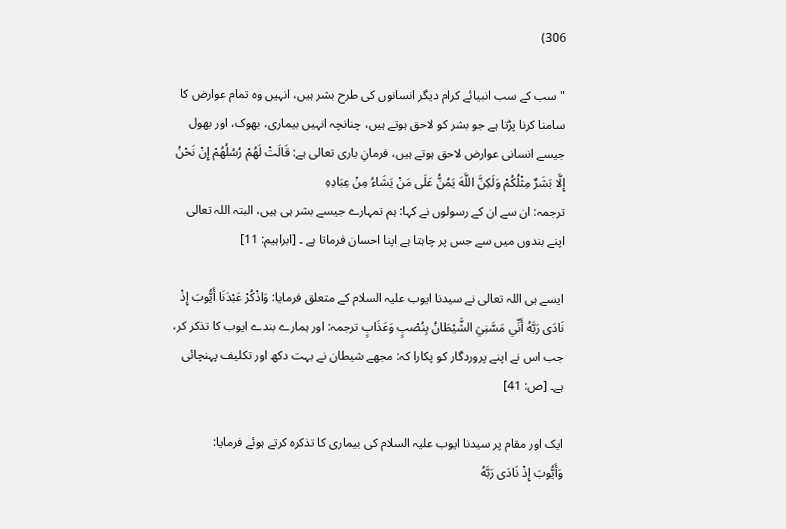306)

"سب کے سب انبیائے کرام دیگر انسانوں کی طرح بشر ہیں، انہیں وہ تمام عوارض کا سامنا کرنا پڑتا ہے جو بشر کو لاحق ہوتے ہیں، چنانچہ انہیں بیماری، بھوک، اور بھول جیسے انسانی عوارض لاحق ہوتے ہیں، فرمانِ باری تعالی ہے: قَالَتْ لَهُمْ رُسُلُهُمْ إِنْ نَحْنُ إِلَّا بَشَرٌ مِثْلُكُمْ وَلَكِنَّ اللَّهَ يَمُنُّ عَلَى مَنْ يَشَاءُ مِنْ عِبَادِهِ
ترجمہ: ان سے ان کے رسولوں نے کہا: ہم تمہارے جیسے بشر ہی ہیں، البتہ اللہ تعالی اپنے بندوں میں سے جس پر چاہتا ہے اپنا احسان فرماتا ہے ۔ [ابراہیم: 11]

ایسے ہی اللہ تعالی نے سیدنا ایوب علیہ السلام کے متعلق فرمایا: وَاذْكُرْ عَبْدَنَا أَيُّوبَ إِذْ نَادَى رَبَّهُ أَنِّي مَسَّنِيَ الشَّيْطَانُ بِنُصْبٍ وَعَذَابٍ ترجمہ: اور ہمارے بندے ایوب کا تذکر کر، جب اس نے اپنے پروردگار کو پکارا کہ: مجھے شیطان نے بہت دکھ اور تکلیف پہنچائی ہے۔ [ص: 41]

ایک اور مقام پر سیدنا ایوب علیہ السلام کی بیماری کا تذکرہ کرتے ہوئے فرمایا:
وَأَيُّوبَ إِذْ نَادَى رَبَّهُ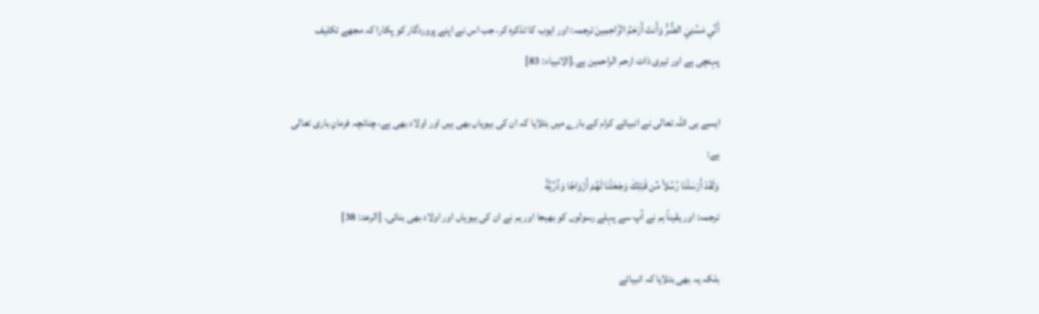أَنِّي مَسَّنِيَ الضُّرُّ وَأَنتَ أَرْحَمُ الرَّاحِمِينَ ترجمہ: اور ایوب کا تذکرہ کر، جب اس نے اپنے پروردگار کو پکارا کہ مجھے تکلیف پہنچی ہے اور تیری ذات ارحم الراحمین ہے۔[الانبیاء: 83]

ایسے ہی اللہ تعالی نے انبیائے کرام کے بارے میں بتلایا کہ ان کی بیویاں بھی ہیں اور اولاد بھی ہے، چنانچہ فرمانِ باری تعالی ہے:
وَلَقَدْ أَرْسَلْنَا رُسُلاً مِّن قَبْلِكَ وَجَعَلْنَا لَهُمْ أَزْوَاجًا وَذُرِّيَّةً
ترجمہ: اور یقیناً ہم نے آپ سے پہلے رسولوں کو بھیجا اور ہم نے ان کی بیویاں اور اولاد بھی بنائی۔ [الرعد: 38]

بلکہ یہ بھی بتلایا کہ انبیائے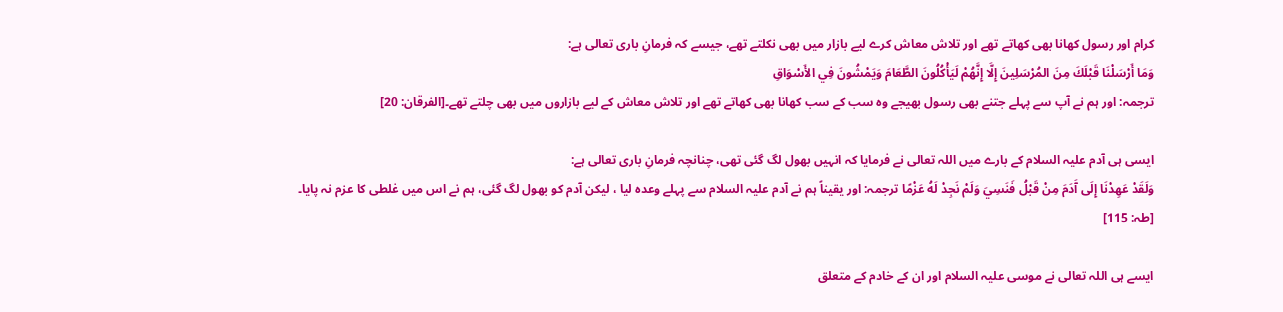کرام اور رسول کھانا بھی کھاتے تھے اور تلاش معاش کرے لیے بازار میں بھی نکلتے تھے، جیسے کہ فرمانِ باری تعالی ہے:
وَمَا أَرْسَلْنَا قَبْلَكَ مِنَ المُرْسَلِينَ إِلَّا إِنَّهُمْ لَيَأْكُلُونَ الطَّعَامَ وَيَمْشُونَ فِي الأَسْوَاقِ
ترجمہ: اور ہم نے آپ سے پہلے جتنے بھی رسول بھیجے وہ سب کے سب کھانا بھی کھاتے تھے اور تلاش معاش کے لیے بازاروں میں بھی چلتے تھے۔[الفرقان: 20]

ایسی ہی آدم علیہ السلام کے بارے میں اللہ تعالی نے فرمایا کہ انہیں بھول لگ گئی تھی، چنانچہ فرمانِ باری تعالی ہے:
وَلَقَدْ عَهِدْنَا إِلَى آَدَمَ مِنْ قَبْلُ فَنَسِيَ وَلَمْ نَجِدْ لَهُ عَزْمًا ترجمہ: اور یقیناً ہم نے آدم علیہ السلام سے پہلے وعدہ لیا ، لیکن آدم کو بھول لگ گئی، ہم نے اس میں غلطی کا عزم نہ پایا۔ [طہ: 115]

ایسے ہی اللہ تعالی نے موسی علیہ السلام اور ان کے خادم کے متعلق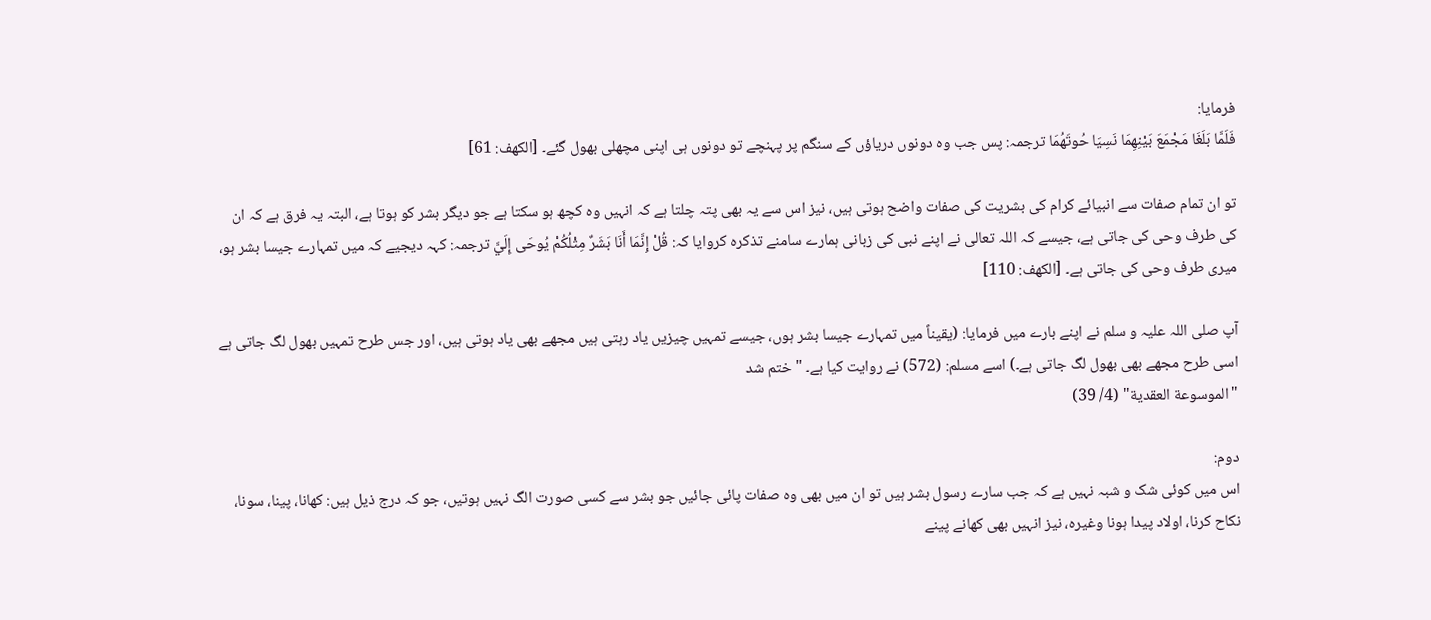فرمایا:
فَلَمَّا بَلَغَا مَجْمَعَ بَيْنِهِمَا نَسِيَا حُوتَهُمَا ترجمہ: پس جب وہ دونوں دریاؤں کے سنگم پر پہنچے تو دونوں ہی اپنی مچھلی بھول گئے۔ [الکھف: 61]

تو ان تمام صفات سے انبیائے کرام کی بشریت کی صفات واضح ہوتی ہیں، نیز اس سے یہ بھی پتہ چلتا ہے کہ انہیں وہ کچھ ہو سکتا ہے جو دیگر بشر کو ہوتا ہے، البتہ یہ فرق ہے کہ ان کی طرف وحی کی جاتی ہے، جیسے کہ اللہ تعالی نے اپنے نبی کی زبانی ہمارے سامنے تذکرہ کروایا کہ: قُلْ إِنَّمَا أَنَا بَشَرٌ مِثْلُكُمْ يُوحَى إِلَيَّ ترجمہ: کہہ دیجیے کہ میں تمہارے جیسا بشر ہو، میری طرف وحی کی جاتی ہے۔ [الکھف: 110]

آپ صلی اللہ علیہ و سلم نے اپنے بارے میں فرمایا: (یقیناً میں تمہارے جیسا بشر ہوں، جیسے تمہیں چیزیں یاد رہتی ہیں مجھے بھی یاد ہوتی ہیں، اور جس طرح تمہیں بھول لگ جاتی ہے اسی طرح مجھے بھی بھول لگ جاتی ہے۔) اسے مسلم: (572) نے روایت کیا ہے۔ " ختم شد
"الموسوعة العقدية" (4/ 39)

دوم:
اس میں کوئی شک و شبہ نہیں ہے کہ جب سارے رسول بشر ہیں تو ان میں بھی وہ صفات پائی جائیں جو بشر سے کسی صورت الگ نہیں ہوتیں، جو کہ درج ذیل ہیں: کھانا، پینا، سونا، نکاح کرنا، اولاد پیدا ہونا وغیرہ، نیز انہیں بھی کھانے پینے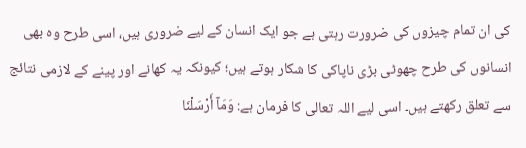کی ان تمام چیزوں کی ضرورت رہتی ہے جو ایک انسان کے لیے ضروری ہیں، اسی طرح وہ بھی انسانوں کی طرح چھوٹی بڑی ناپاکی کا شکار ہوتے ہیں؛ کیونکہ یہ کھانے اور پینے کے لازمی نتائج سے تعلق رکھتے ہیں۔ اسی لیے اللہ تعالی کا فرمان ہے: وَمَآ أَرْسَلْنَا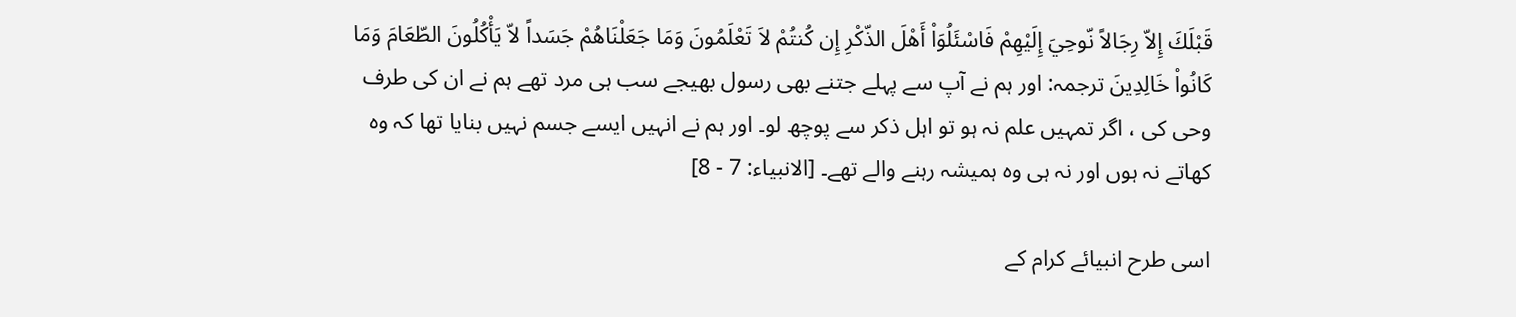قَبْلَكَ إِلاّ رِجَالاً نّوحِيَ إِلَيْهِمْ فَاسْئَلُوَاْ أَهْلَ الذّكْرِ إِن كُنتُمْ لاَ تَعْلَمُونَ وَمَا جَعَلْنَاهُمْ جَسَداً لاّ يَأْكُلُونَ الطّعَامَ وَمَا كَانُواْ خَالِدِينَ ترجمہ: اور ہم نے آپ سے پہلے جتنے بھی رسول بھیجے سب ہی مرد تھے ہم نے ان کی طرف وحی کی ، اگر تمہیں علم نہ ہو تو اہل ذکر سے پوچھ لو۔ اور ہم نے انہیں ایسے جسم نہیں بنایا تھا کہ وہ کھاتے نہ ہوں اور نہ ہی وہ ہمیشہ رہنے والے تھے۔ [الانبیاء: 7 - 8]

اسی طرح انبیائے کرام کے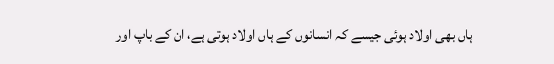ہاں بھی اولاد ہوئی جیسے کہ انسانوں کے ہاں اولاد ہوتی ہے، ان کے باپ اور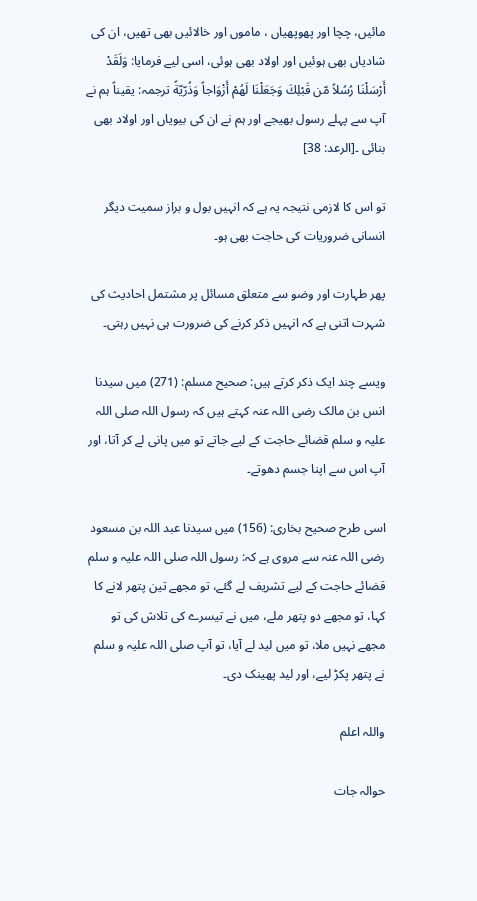مائیں، چچا اور پھوپھیاں ، ماموں اور خالائیں بھی تھیں، ان کی شادیاں بھی ہوئیں اور اولاد بھی ہوئی، اسی لیے فرمایا: وَلَقَدْ أَرْسَلْنَا رُسُلاً مّن قَبْلِكَ وَجَعَلْنَا لَهُمْ أَزْوَاجاً وَذُرّيّةً ترجمہ: یقیناً ہم نے آپ سے پہلے رسول بھیجے اور ہم نے ان کی بیویاں اور اولاد بھی بنائی ۔[الرعد: 38]

تو اس کا لازمی نتیجہ یہ ہے کہ انہیں بول و براز سمیت دیگر انسانی ضروریات کی حاجت بھی ہو۔

پھر طہارت اور وضو سے متعلق مسائل پر مشتمل احادیث کی شہرت اتنی ہے کہ انہیں ذکر کرنے کی ضرورت ہی نہیں رہتی۔

ویسے چند ایک ذکر کرتے ہیں: صحیح مسلم: (271) میں سیدنا انس بن مالک رضی اللہ عنہ کہتے ہیں کہ رسول اللہ صلی اللہ علیہ و سلم قضائے حاجت کے لیے جاتے تو میں پانی لے کر آتا، اور آپ اس سے اپنا جسم دھوتے۔

اسی طرح صحیح بخاری: (156) میں سیدنا عبد اللہ بن مسعود رضی اللہ عنہ سے مروی ہے کہ: رسول اللہ صلی اللہ علیہ و سلم قضائے حاجت کے لیے تشریف لے گئے، تو مجھے تین پتھر لانے کا کہا، تو مجھے دو پتھر ملے، میں نے تیسرے کی تلاش کی تو مجھے نہیں ملا، تو میں لید لے آیا، تو آپ صلی اللہ علیہ و سلم نے پتھر پکڑ لیے، اور لید پھینک دی۔

واللہ اعلم

حوالہ جات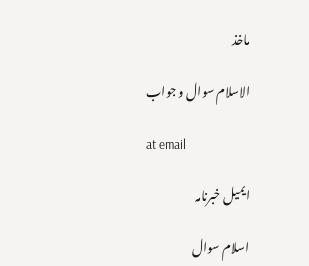ماخذ

الاسلام سوال و جواب

at email

ایمیل خبرنامہ

اسلام سوال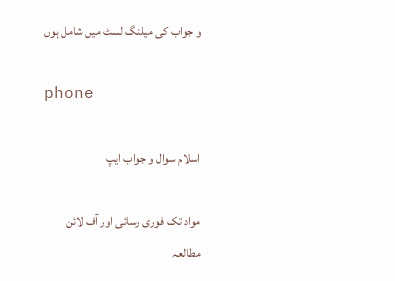و جواب کی میلنگ لسٹ میں شامل ہوں

phone

اسلام سوال و جواب ایپ

مواد تک فوری رسائی اور آف لائن مطالعہ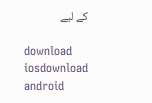کے لیے

download iosdownload android